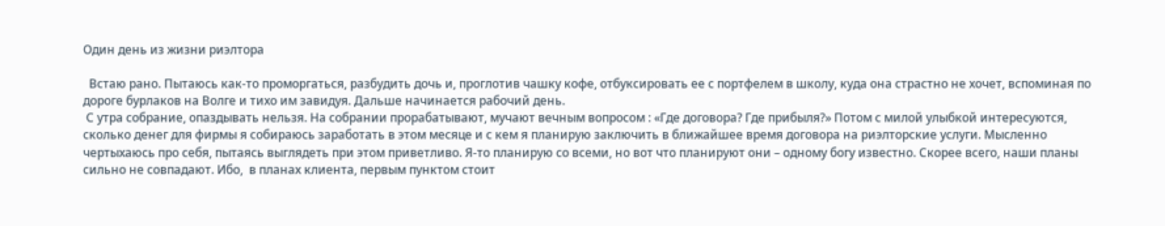Один день из жизни риэлтора

  Встаю рано. Пытаюсь как-то проморгаться, разбудить дочь и, проглотив чашку кофе, отбуксировать ее с портфелем в школу, куда она страстно не хочет, вспоминая по дороге бурлаков на Волге и тихо им завидуя. Дальше начинается рабочий день.
 С утра собрание, опаздывать нельзя. На собрании прорабатывают, мучают вечным вопросом : «Где договора? Где прибыля?» Потом с милой улыбкой интересуются, сколько денег для фирмы я собираюсь заработать в этом месяце и с кем я планирую заключить в ближайшее время договора на риэлторские услуги. Мысленно чертыхаюсь про себя, пытаясь выглядеть при этом приветливо. Я-то планирую со всеми, но вот что планируют они – одному богу известно. Скорее всего, наши планы сильно не совпадают. Ибо,  в планах клиента, первым пунктом стоит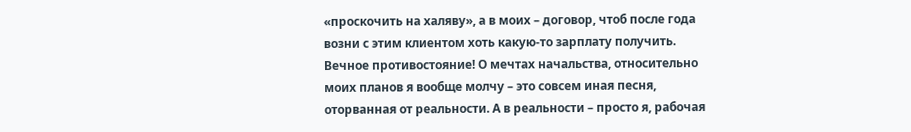«проскочить на халяву», а в моих – договор, чтоб после года возни с этим клиентом хоть какую-то зарплату получить. Вечное противостояние! О мечтах начальства, относительно моих планов я вообще молчу – это совсем иная песня, оторванная от реальности. А в реальности – просто я, рабочая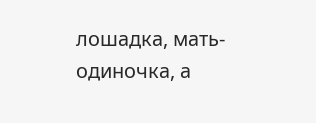лошадка, мать-одиночка, а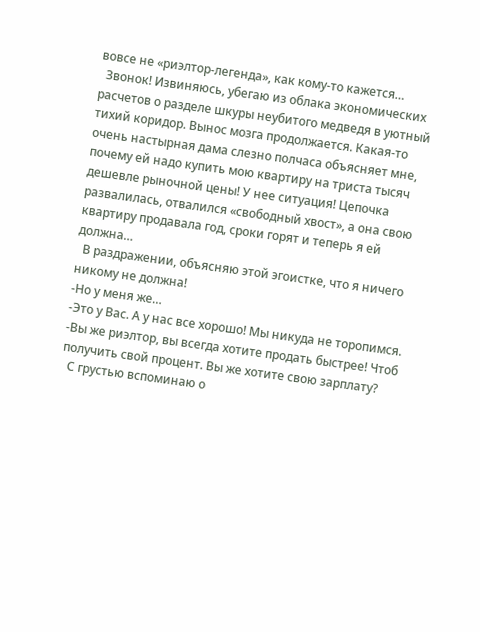вовсе не «риэлтор-легенда», как кому-то кажется…
  Звонок! Извиняюсь, убегаю из облака экономических расчетов о разделе шкуры неубитого медведя в уютный тихий коридор. Вынос мозга продолжается. Какая-то очень настырная дама слезно полчаса объясняет мне, почему ей надо купить мою квартиру на триста тысяч дешевле рыночной цены! У нее ситуация! Цепочка развалилась, отвалился «свободный хвост», а она свою квартиру продавала год, сроки горят и теперь я ей должна…
  В раздражении, объясняю этой эгоистке, что я ничего никому не должна!
-Но у меня же…
-Это у Вас. А у нас все хорошо! Мы никуда не торопимся.
-Вы же риэлтор, вы всегда хотите продать быстрее! Чтоб получить свой процент. Вы же хотите свою зарплату?
  С грустью вспоминаю о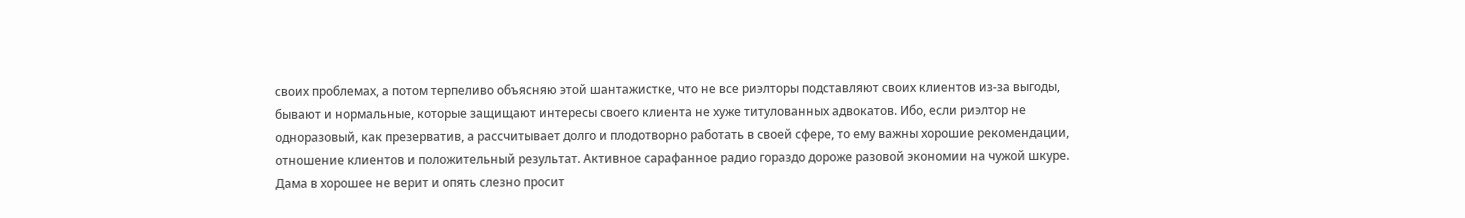своих проблемах, а потом терпеливо объясняю этой шантажистке, что не все риэлторы подставляют своих клиентов из-за выгоды, бывают и нормальные, которые защищают интересы своего клиента не хуже титулованных адвокатов. Ибо, если риэлтор не одноразовый, как презерватив, а рассчитывает долго и плодотворно работать в своей сфере, то ему важны хорошие рекомендации, отношение клиентов и положительный результат. Активное сарафанное радио гораздо дороже разовой экономии на чужой шкуре.  Дама в хорошее не верит и опять слезно просит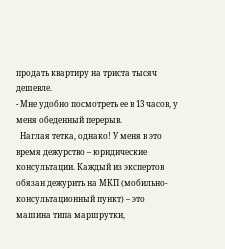продать квартиру на триста тысяч дешевле.
- Мне удобно посмотреть ее в 13 часов, у меня обеденный перерыв.
  Наглая тетка, однако! У меня в это время дежурство – юридические консультации. Каждый из экспертов обязан дежурить на МКП (мобильно-консультационный пункт) – это машина типа маршрутки,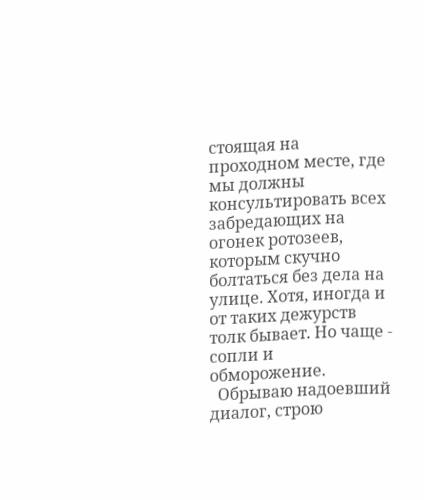стоящая на проходном месте, где мы должны консультировать всех забредающих на огонек ротозеев, которым скучно болтаться без дела на улице. Хотя, иногда и от таких дежурств толк бывает. Но чаще - сопли и обморожение.
  Обрываю надоевший диалог, строю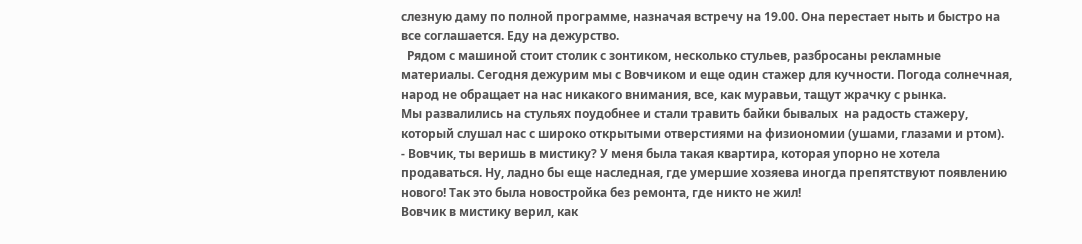слезную даму по полной программе, назначая встречу на 19.00. Она перестает ныть и быстро на все соглашается. Еду на дежурство.
  Рядом с машиной стоит столик с зонтиком, несколько стульев, разбросаны рекламные материалы. Сегодня дежурим мы с Вовчиком и еще один стажер для кучности. Погода солнечная, народ не обращает на нас никакого внимания, все, как муравьи, тащут жрачку с рынка.
Мы развалились на стульях поудобнее и стали травить байки бывалых  на радость стажеру, который слушал нас с широко открытыми отверстиями на физиономии (ушами, глазами и ртом).
- Вовчик, ты веришь в мистику? У меня была такая квартира, которая упорно не хотела продаваться. Ну, ладно бы еще наследная, где умершие хозяева иногда препятствуют появлению нового! Так это была новостройка без ремонта, где никто не жил!
Вовчик в мистику верил, как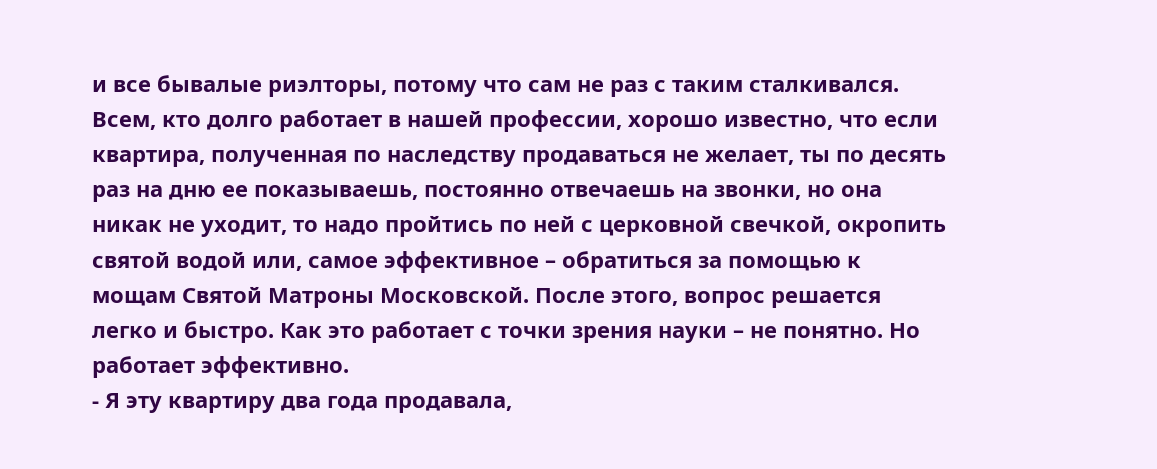и все бывалые риэлторы, потому что сам не раз с таким сталкивался. Всем, кто долго работает в нашей профессии, хорошо известно, что если квартира, полученная по наследству продаваться не желает, ты по десять раз на дню ее показываешь, постоянно отвечаешь на звонки, но она никак не уходит, то надо пройтись по ней с церковной свечкой, окропить святой водой или, самое эффективное – обратиться за помощью к мощам Святой Матроны Московской. После этого, вопрос решается легко и быстро. Как это работает с точки зрения науки – не понятно. Но работает эффективно.
- Я эту квартиру два года продавала,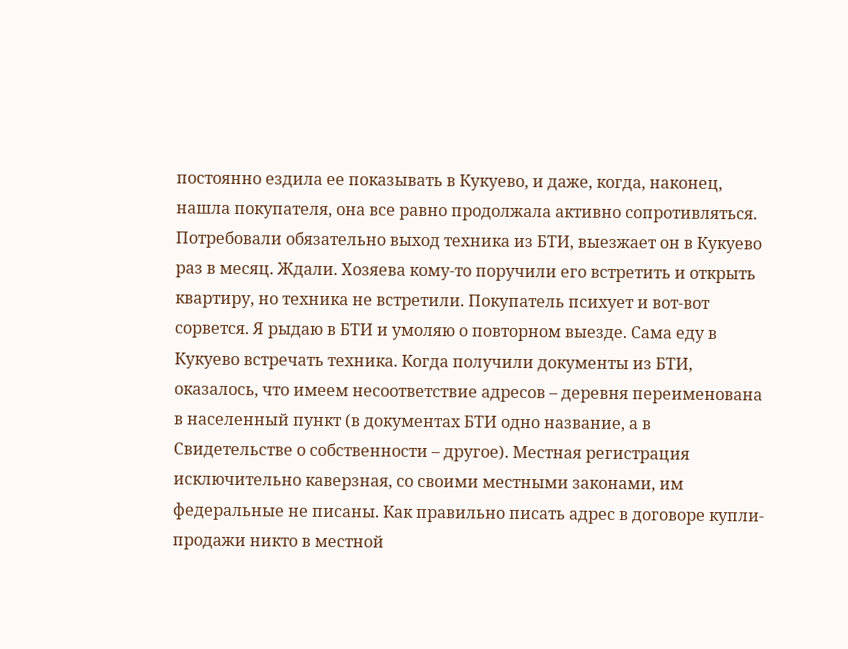постоянно ездила ее показывать в Кукуево, и даже, когда, наконец, нашла покупателя, она все равно продолжала активно сопротивляться. Потребовали обязательно выход техника из БТИ, выезжает он в Кукуево раз в месяц. Ждали. Хозяева кому-то поручили его встретить и открыть квартиру, но техника не встретили. Покупатель психует и вот-вот сорвется. Я рыдаю в БТИ и умоляю о повторном выезде. Сама еду в Кукуево встречать техника. Когда получили документы из БТИ, оказалось, что имеем несоответствие адресов – деревня переименована в населенный пункт (в документах БТИ одно название, а в Свидетельстве о собственности – другое). Местная регистрация исключительно каверзная, со своими местными законами, им федеральные не писаны. Как правильно писать адрес в договоре купли-продажи никто в местной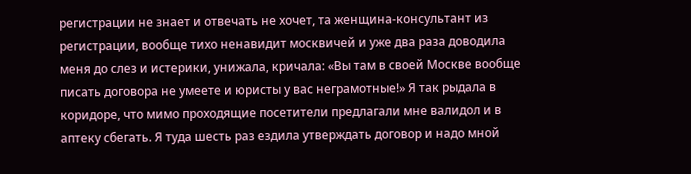регистрации не знает и отвечать не хочет, та женщина-консультант из регистрации, вообще тихо ненавидит москвичей и уже два раза доводила меня до слез и истерики, унижала, кричала: «Вы там в своей Москве вообще писать договора не умеете и юристы у вас неграмотные!» Я так рыдала в коридоре, что мимо проходящие посетители предлагали мне валидол и в аптеку сбегать. Я туда шесть раз ездила утверждать договор и надо мной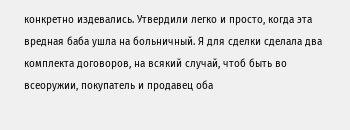конкретно издевались. Утвердили легко и просто, когда эта вредная баба ушла на больничный. Я для сделки сделала два комплекта договоров, на всякий случай, чтоб быть во всеоружии, покупатель и продавец оба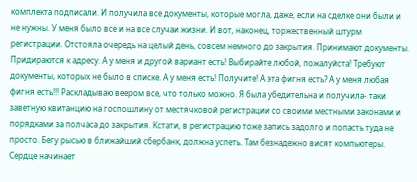комплекта подписали. И получила все документы, которые могла, даже, если на сделке они были и не нужны. У меня было все и на все случаи жизни. И вот, наконец, торжественный штурм регистрации. Отстояла очередь на целый день, совсем немного до закрытия. Принимают документы. Придираются к адресу. А у меня и другой вариант есть! Выбирайте любой, пожалуйста! Требуют документы, которых не было в списке. А у меня есть! Получите! А эта фигня есть? А у меня любая фигня есть!!! Раскладываю веером все, что только можно. Я была убедительна и получила- таки заветную квитанцию на госпошлину от местячковой регистрации со своими местными законами и порядками за полчаса до закрытия. Кстати, в регистрацию тоже запись задолго и попасть туда не просто. Бегу рысью в ближайший сбербанк, должна успеть. Там безнадежно висят компьютеры. Сердце начинает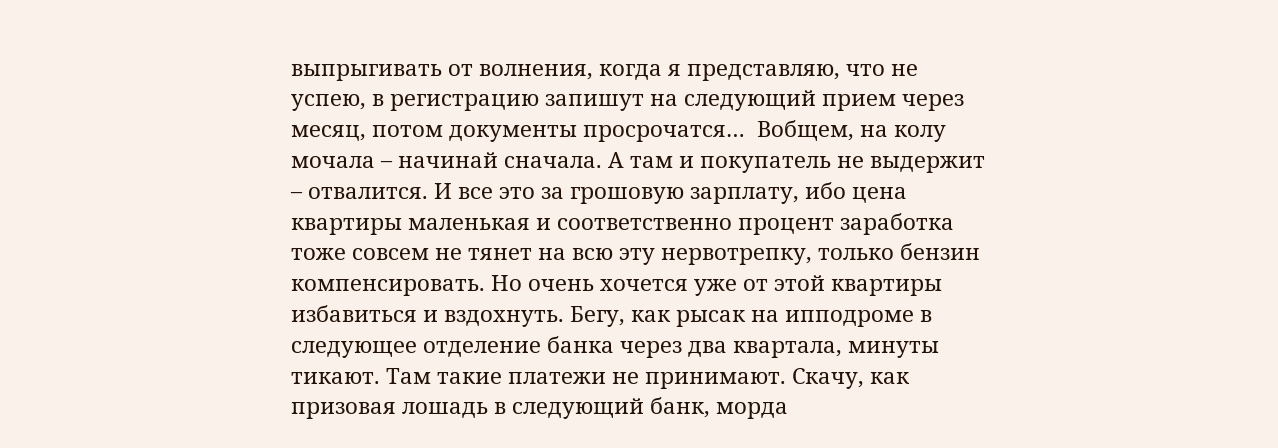выпрыгивать от волнения, когда я представляю, что не успею, в регистрацию запишут на следующий прием через месяц, потом документы просрочатся…  Вобщем, на колу мочала – начинай сначала. А там и покупатель не выдержит – отвалится. И все это за грошовую зарплату, ибо цена квартиры маленькая и соответственно процент заработка тоже совсем не тянет на всю эту нервотрепку, только бензин компенсировать. Но очень хочется уже от этой квартиры избавиться и вздохнуть. Бегу, как рысак на ипподроме в следующее отделение банка через два квартала, минуты тикают. Там такие платежи не принимают. Скачу, как призовая лошадь в следующий банк, морда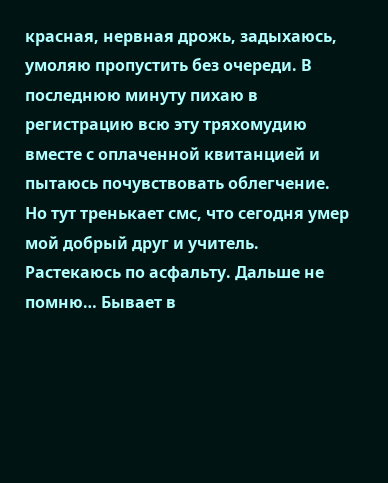красная, нервная дрожь, задыхаюсь, умоляю пропустить без очереди. В последнюю минуту пихаю в регистрацию всю эту тряхомудию вместе с оплаченной квитанцией и пытаюсь почувствовать облегчение. Но тут тренькает смс, что сегодня умер мой добрый друг и учитель. Растекаюсь по асфальту. Дальше не помню… Бывает в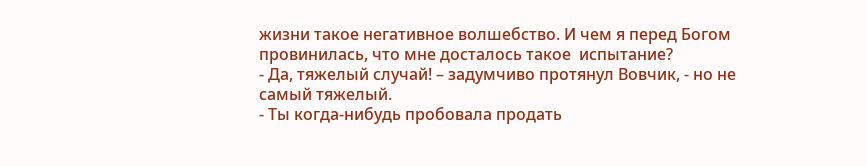жизни такое негативное волшебство. И чем я перед Богом провинилась, что мне досталось такое  испытание?
- Да, тяжелый случай! – задумчиво протянул Вовчик, - но не самый тяжелый.
- Ты когда-нибудь пробовала продать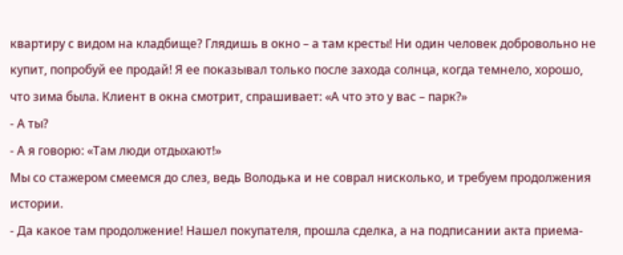квартиру с видом на кладбище? Глядишь в окно – а там кресты! Ни один человек добровольно не купит, попробуй ее продай! Я ее показывал только после захода солнца, когда темнело, хорошо, что зима была. Клиент в окна смотрит, спрашивает: «А что это у вас – парк?»
- А ты?
- А я говорю: «Там люди отдыхают!»
Мы со стажером смеемся до слез, ведь Володька и не соврал нисколько, и требуем продолжения истории.
- Да какое там продолжение! Нашел покупателя, прошла сделка, а на подписании акта приема-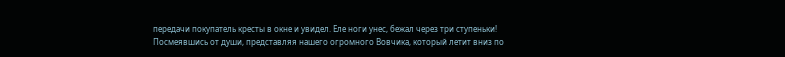передачи покупатель кресты в окне и увидел. Еле ноги унес, бежал через три ступеньки!
Посмеявшись от души, представляя нашего огромного Вовчика, который летит вниз по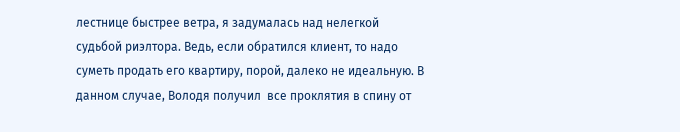лестнице быстрее ветра, я задумалась над нелегкой судьбой риэлтора. Ведь, если обратился клиент, то надо суметь продать его квартиру, порой, далеко не идеальную. В данном случае, Володя получил  все проклятия в спину от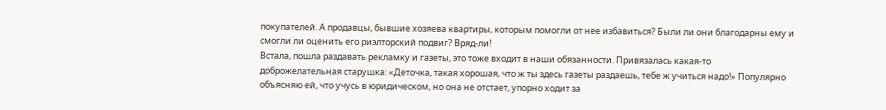покупателей. А продавцы, бывшие хозяева квартиры, которым помогли от нее избавиться? Были ли они благодарны ему и смогли ли оценить его риэлторский подвиг? Вряд-ли!
Встала, пошла раздавать рекламку и газеты, это тоже входит в наши обязанности. Привязалась какая-то доброжелательная старушка: «Деточка, такая хорошая, что ж ты здесь газеты раздаешь, тебе ж учиться надо!» Популярно объясняю ей, что учусь в юридическом, но она не отстает, упорно ходит за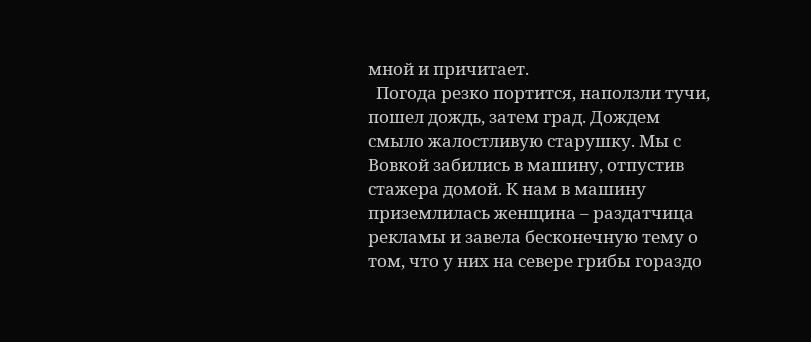мной и причитает.
  Погода резко портится, наползли тучи, пошел дождь, затем град. Дождем смыло жалостливую старушку. Мы с Вовкой забились в машину, отпустив стажера домой. К нам в машину приземлилась женщина – раздатчица рекламы и завела бесконечную тему о том, что у них на севере грибы гораздо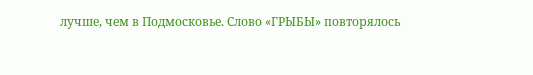лучше, чем в Подмосковье. Слово «ГРЫБЫ» повторялось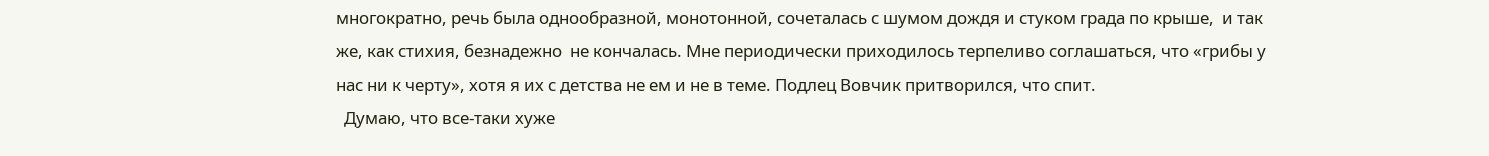многократно, речь была однообразной, монотонной, сочеталась с шумом дождя и стуком града по крыше,  и так же, как стихия, безнадежно  не кончалась. Мне периодически приходилось терпеливо соглашаться, что «грибы у нас ни к черту», хотя я их с детства не ем и не в теме. Подлец Вовчик притворился, что спит.
  Думаю, что все-таки хуже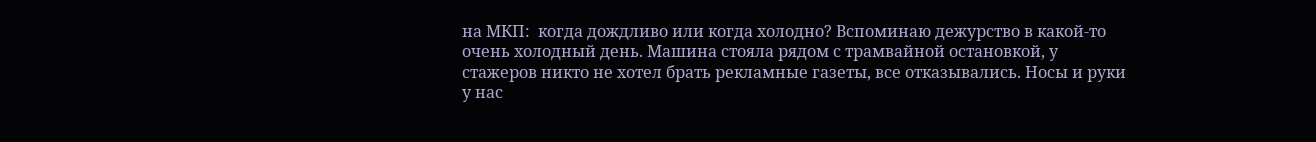на МКП:  когда дождливо или когда холодно? Вспоминаю дежурство в какой-то очень холодный день. Машина стояла рядом с трамвайной остановкой, у стажеров никто не хотел брать рекламные газеты, все отказывались. Носы и руки у нас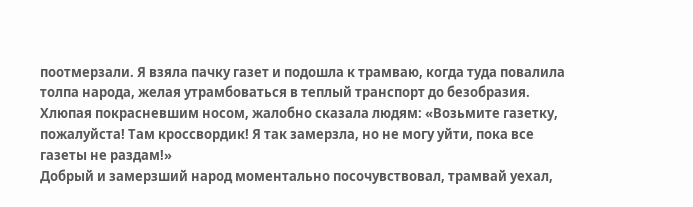поотмерзали. Я взяла пачку газет и подошла к трамваю, когда туда повалила толпа народа, желая утрамбоваться в теплый транспорт до безобразия. Хлюпая покрасневшим носом, жалобно сказала людям: «Возьмите газетку, пожалуйста! Там кроссвордик! Я так замерзла, но не могу уйти, пока все газеты не раздам!»
Добрый и замерзший народ моментально посочувствовал, трамвай уехал,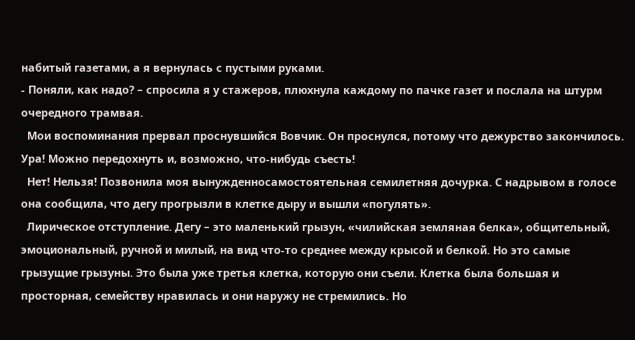набитый газетами, а я вернулась с пустыми руками.
- Поняли, как надо? – спросила я у стажеров, плюхнула каждому по пачке газет и послала на штурм очередного трамвая.
  Мои воспоминания прервал проснувшийся Вовчик. Он проснулся, потому что дежурство закончилось. Ура! Можно передохнуть и, возможно, что-нибудь съесть!
  Нет! Нельзя! Позвонила моя вынужденносамостоятельная семилетняя дочурка. С надрывом в голосе она сообщила, что дегу прогрызли в клетке дыру и вышли «погулять».
  Лирическое отступление. Дегу – это маленький грызун, «чилийская земляная белка», общительный, эмоциональный, ручной и милый, на вид что-то среднее между крысой и белкой. Но это самые грызущие грызуны. Это была уже третья клетка, которую они съели. Клетка была большая и просторная, семейству нравилась и они наружу не стремились. Но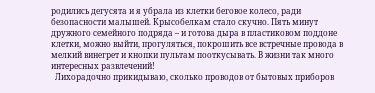родились дегусята и я убрала из клетки беговое колесо, ради безопасности малышей. Крысобелкам стало скучно. Пять минут дружного семейного подряда – и готова дыра в пластиковом поддоне клетки, можно выйти, прогуляться, покрошить все встречные провода в мелкий винегрет и кнопки пультам пооткусывать. В жизни так много интересных развлечений!
  Лихорадочно прикидываю, сколько проводов от бытовых приборов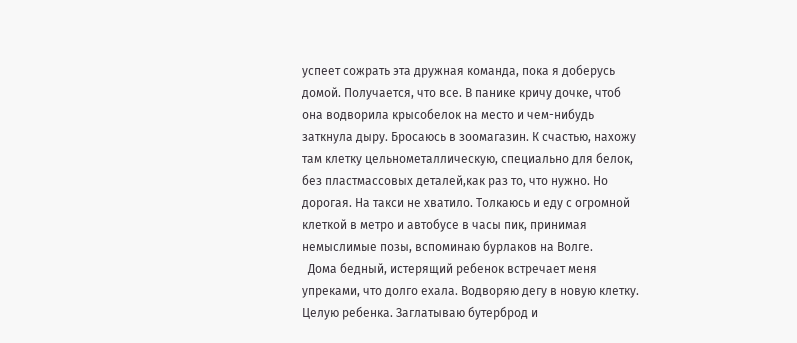успеет сожрать эта дружная команда, пока я доберусь домой. Получается, что все. В панике кричу дочке, чтоб она водворила крысобелок на место и чем-нибудь заткнула дыру. Бросаюсь в зоомагазин. К счастью, нахожу там клетку цельнометаллическую, специально для белок, без пластмассовых деталей,как раз то, что нужно. Но дорогая. На такси не хватило. Толкаюсь и еду с огромной клеткой в метро и автобусе в часы пик, принимая немыслимые позы, вспоминаю бурлаков на Волге.
  Дома бедный, истерящий ребенок встречает меня упреками, что долго ехала. Водворяю дегу в новую клетку. Целую ребенка. Заглатываю бутерброд и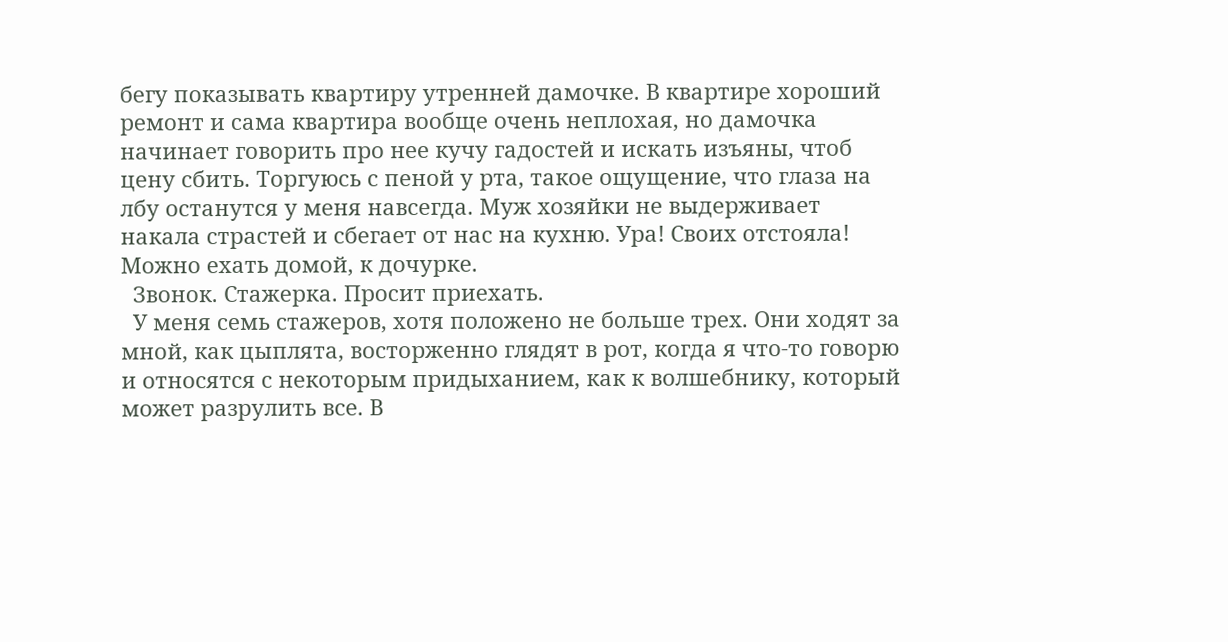бегу показывать квартиру утренней дамочке. В квартире хороший ремонт и сама квартира вообще очень неплохая, но дамочка начинает говорить про нее кучу гадостей и искать изъяны, чтоб цену сбить. Торгуюсь с пеной у рта, такое ощущение, что глаза на лбу останутся у меня навсегда. Муж хозяйки не выдерживает накала страстей и сбегает от нас на кухню. Ура! Своих отстояла! Можно ехать домой, к дочурке.
  Звонок. Стажерка. Просит приехать.
  У меня семь стажеров, хотя положено не больше трех. Они ходят за мной, как цыплята, восторженно глядят в рот, когда я что-то говорю и относятся с некоторым придыханием, как к волшебнику, который может разрулить все. В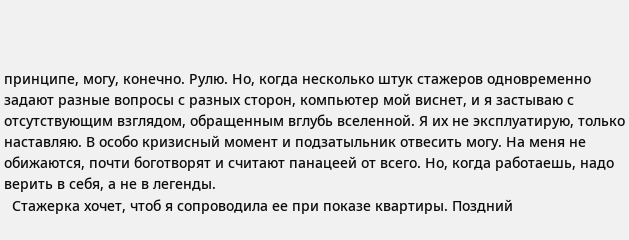принципе, могу, конечно. Рулю. Но, когда несколько штук стажеров одновременно задают разные вопросы с разных сторон, компьютер мой виснет, и я застываю с отсутствующим взглядом, обращенным вглубь вселенной. Я их не эксплуатирую, только наставляю. В особо кризисный момент и подзатыльник отвесить могу. На меня не обижаются, почти боготворят и считают панацеей от всего. Но, когда работаешь, надо верить в себя, а не в легенды.
  Стажерка хочет, чтоб я сопроводила ее при показе квартиры. Поздний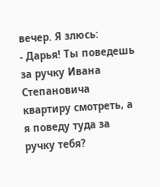вечер. Я злюсь:
- Дарья! Ты поведешь за ручку Ивана Степановича квартиру смотреть, а я поведу туда за ручку тебя?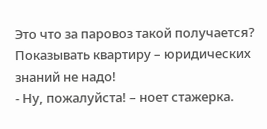Это что за паровоз такой получается? Показывать квартиру – юридических знаний не надо!
- Ну, пожалуйста! – ноет стажерка.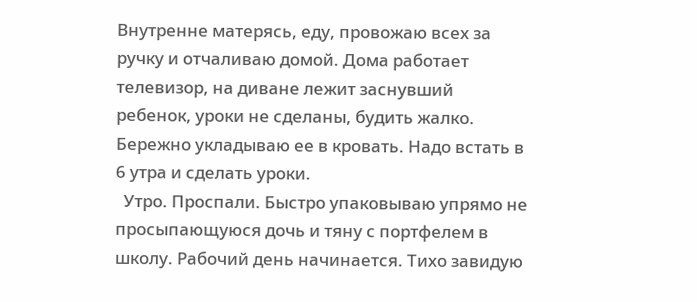Внутренне матерясь, еду, провожаю всех за ручку и отчаливаю домой. Дома работает телевизор, на диване лежит заснувший ребенок, уроки не сделаны, будить жалко. Бережно укладываю ее в кровать. Надо встать в 6 утра и сделать уроки.
  Утро. Проспали. Быстро упаковываю упрямо не просыпающуюся дочь и тяну с портфелем в школу. Рабочий день начинается. Тихо завидую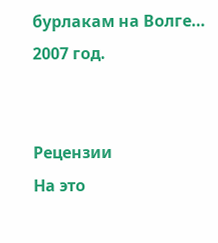бурлакам на Волге…
2007 год.


Рецензии
На это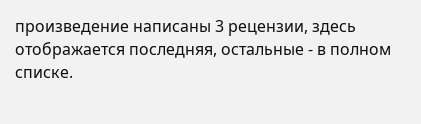произведение написаны 3 рецензии, здесь отображается последняя, остальные - в полном списке.